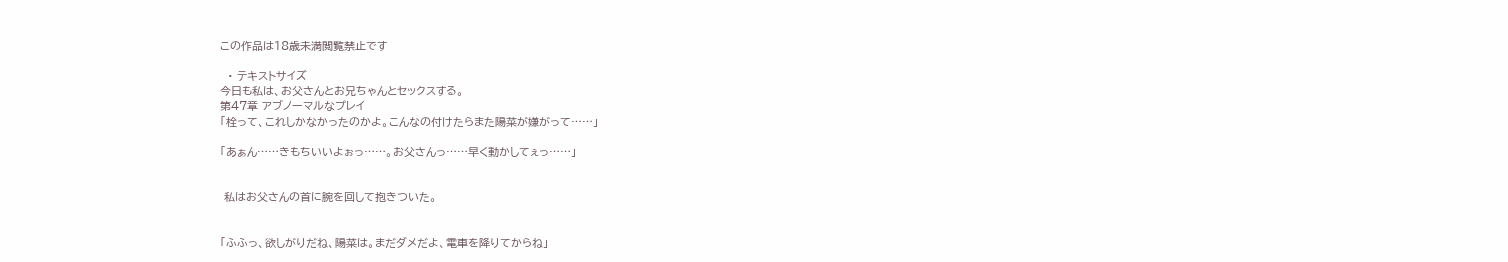この作品は18歳未満閲覧禁止です

  • テキストサイズ
今日も私は、お父さんとお兄ちゃんとセックスする。
第47章 アブノーマルなプレイ
「栓って、これしかなかったのかよ。こんなの付けたらまた陽菜が嫌がって……」

「あぁん……きもちいいよぉっ……。お父さんっ……早く動かしてぇっ……」


 私はお父さんの首に腕を回して抱きついた。


「ふふっ、欲しがりだね、陽菜は。まだダメだよ、電車を降りてからね」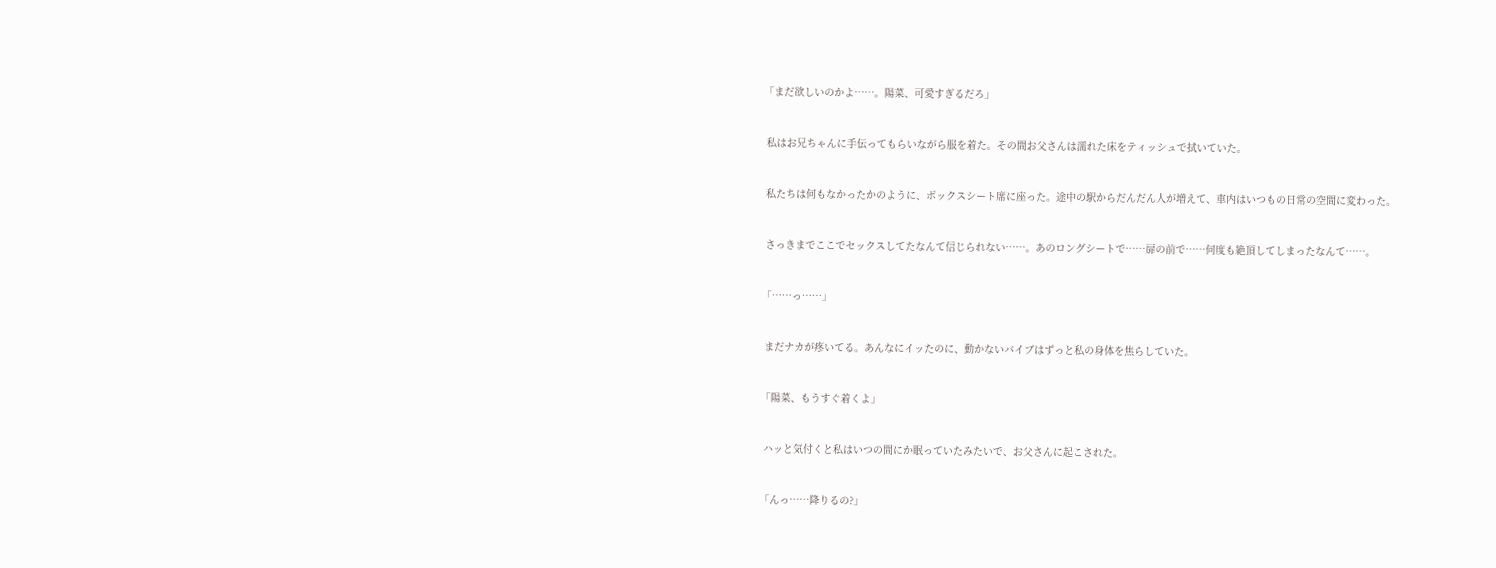「まだ欲しいのかよ……。陽菜、可愛すぎるだろ」


 私はお兄ちゃんに手伝ってもらいながら服を着た。その間お父さんは濡れた床をティッシュで拭いていた。


 私たちは何もなかったかのように、ボックスシート席に座った。途中の駅からだんだん人が増えて、車内はいつもの日常の空間に変わった。


 さっきまでここでセックスしてたなんて信じられない……。あのロングシートで……扉の前で……何度も絶頂してしまったなんて……。


「……っ……」


 まだナカが疼いてる。あんなにイッたのに、動かないバイブはずっと私の身体を焦らしていた。


「陽菜、もうすぐ着くよ」


 ハッと気付くと私はいつの間にか眠っていたみたいで、お父さんに起こされた。


「んっ……降りるの?」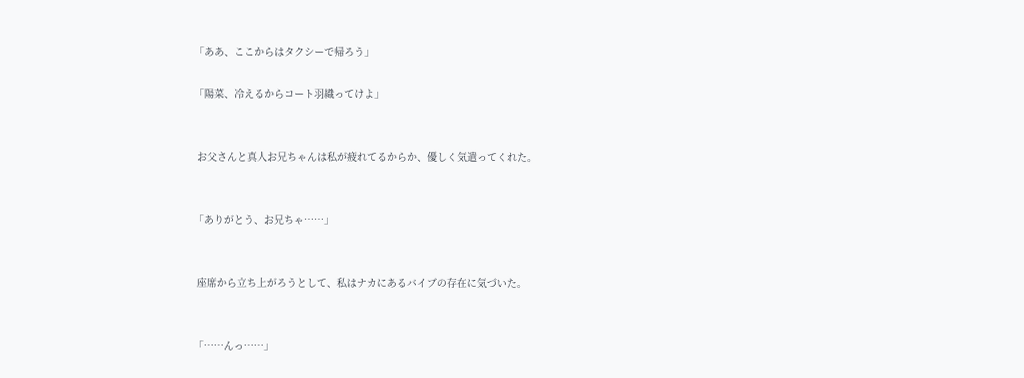「ああ、ここからはタクシーで帰ろう」

「陽菜、冷えるからコート羽織ってけよ」


 お父さんと真人お兄ちゃんは私が疲れてるからか、優しく気遣ってくれた。


「ありがとう、お兄ちゃ……」


 座席から立ち上がろうとして、私はナカにあるバイブの存在に気づいた。


「……んっ……」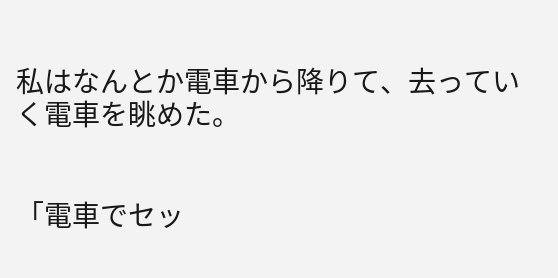私はなんとか電車から降りて、去っていく電車を眺めた。


「電車でセッ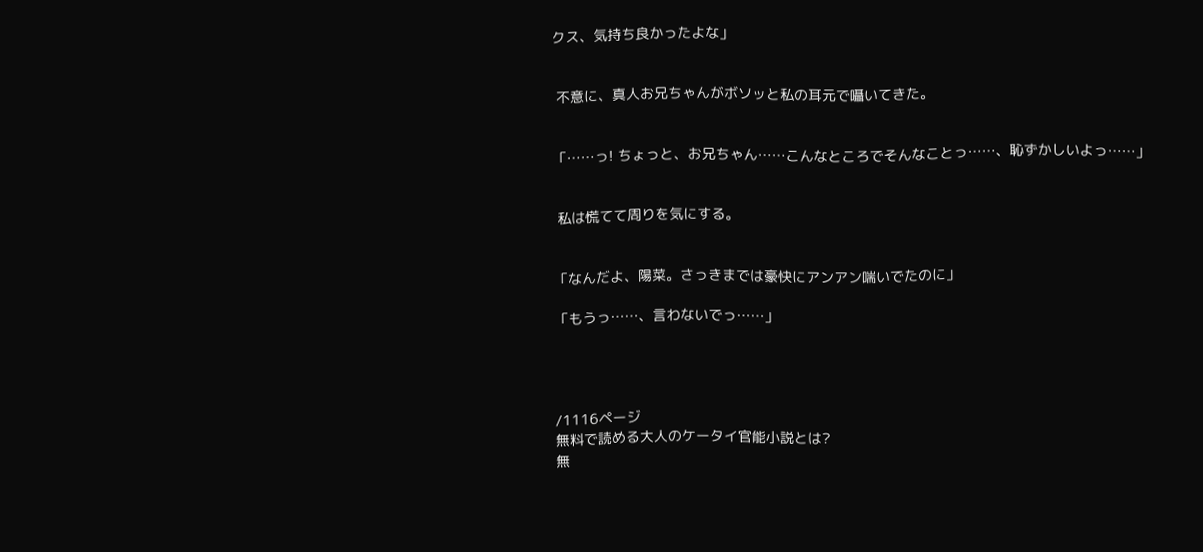クス、気持ち良かったよな」


 不意に、真人お兄ちゃんがボソッと私の耳元で囁いてきた。


「……っ! ちょっと、お兄ちゃん……こんなところでそんなことっ……、恥ずかしいよっ……」


 私は慌てて周りを気にする。


「なんだよ、陽菜。さっきまでは豪快にアンアン喘いでたのに」

「もうっ……、言わないでっ……」




/1116ページ
無料で読める大人のケータイ官能小説とは?
無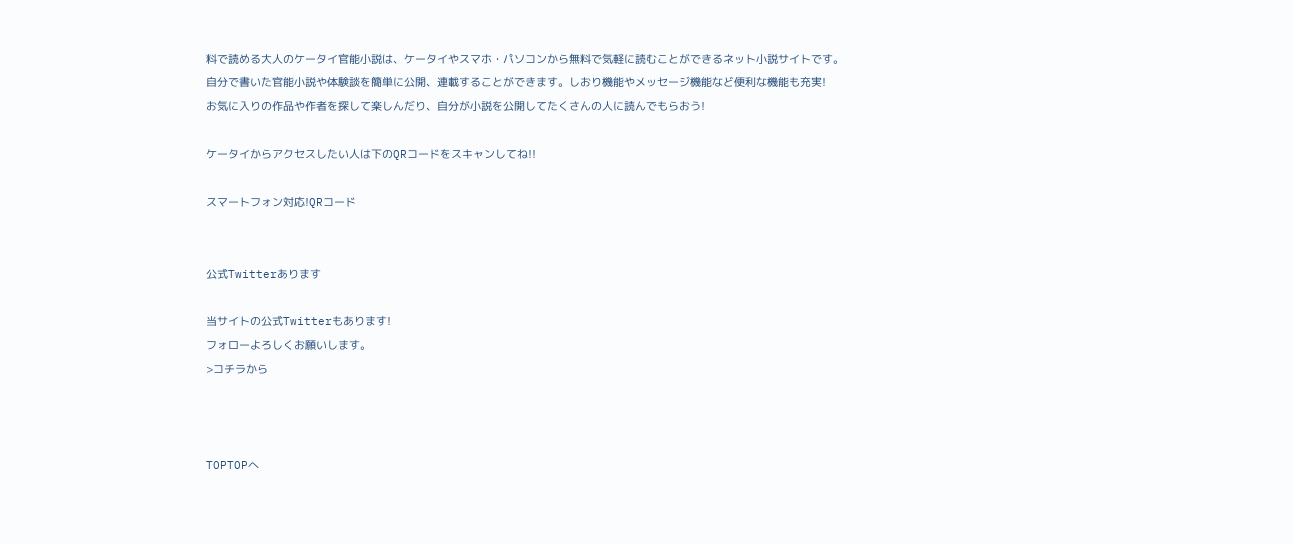料で読める大人のケータイ官能小説は、ケータイやスマホ・パソコンから無料で気軽に読むことができるネット小説サイトです。
自分で書いた官能小説や体験談を簡単に公開、連載することができます。しおり機能やメッセージ機能など便利な機能も充実!
お気に入りの作品や作者を探して楽しんだり、自分が小説を公開してたくさんの人に読んでもらおう!

ケータイからアクセスしたい人は下のQRコードをスキャンしてね!!

スマートフォン対応!QRコード


公式Twitterあります

当サイトの公式Twitterもあります!
フォローよろしくお願いします。
>コチラから



TOPTOPへ